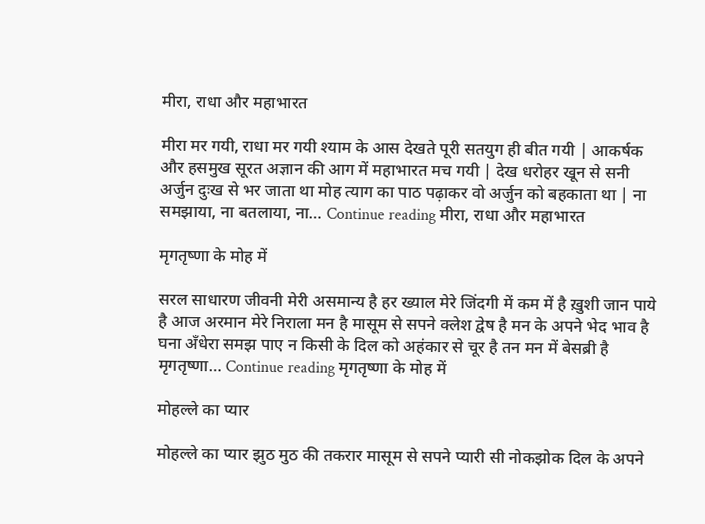मीरा, राधा और महाभारत

मीरा मर गयी, राधा मर गयी श्याम के आस देखते पूरी सतयुग ही बीत गयी | आकर्षक और हसमुख सूरत अज्ञान की आग में महाभारत मच गयी | देख धरोहर खून से सनी अर्जुन दुःख से भर जाता था मोह त्याग का पाठ पढ़ाकर वो अर्जुन को बहकाता था | ना समझाया, ना बतलाया, ना… Continue reading मीरा, राधा और महाभारत

मृगतृष्णा के मोह में

सरल साधारण जीवनी मेरी असमान्य है हर ख्याल मेरे जिंदगी में कम में है ख़ुशी जान पाये है आज अरमान मेरे निराला मन है मासूम से सपने क्लेश द्वेष है मन के अपने भेद भाव है घना अँधेरा समझ पाए न किसी के दिल को अहंकार से चूर है तन मन में बेसब्री है मृगतृष्णा… Continue reading मृगतृष्णा के मोह में

मोहल्ले का प्यार

मोहल्ले का प्यार झुठ मुठ की तकरार मासूम से सपने प्यारी सी नोकझोक दिल के अपने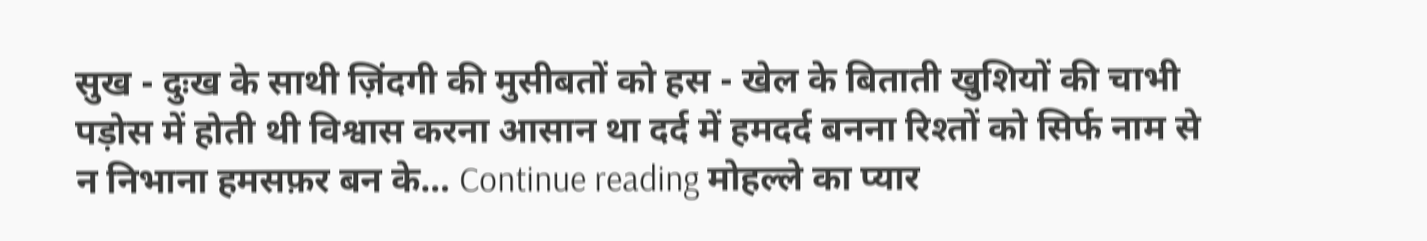सुख - दुःख के साथी ज़िंदगी की मुसीबतों को हस - खेल के बिताती खुशियों की चाभी पड़ोस में होती थी विश्वास करना आसान था दर्द में हमदर्द बनना रिश्तों को सिर्फ नाम से न निभाना हमसफ़र बन के… Continue reading मोहल्ले का प्यार